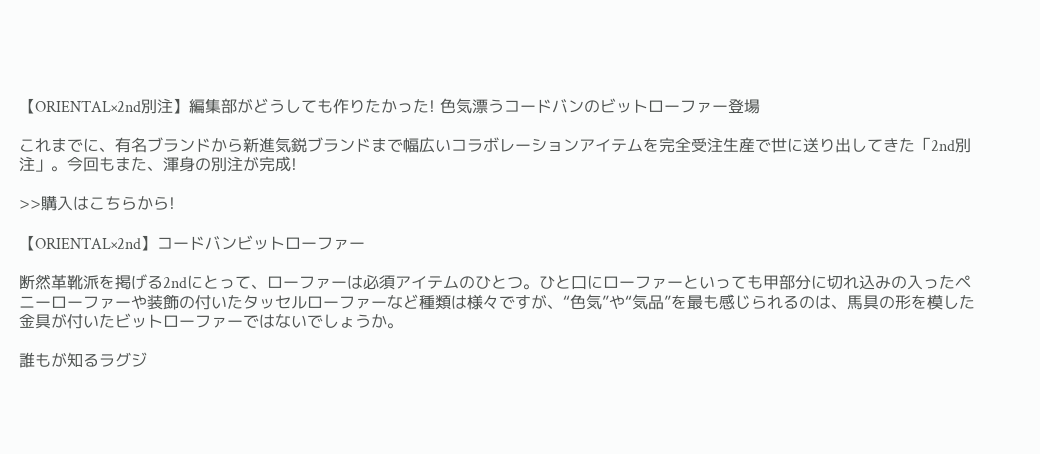【ORIENTAL×2nd別注】編集部がどうしても作りたかった! 色気漂うコードバンのビットローファー登場

これまでに、有名ブランドから新進気鋭ブランドまで幅広いコラボレーションアイテムを完全受注生産で世に送り出してきた「2nd別注」。今回もまた、渾身の別注が完成!

>>購入はこちらから!

【ORIENTAL×2nd】コードバンビットローファー

断然革靴派を掲げる2ndにとって、ローファーは必須アイテムのひとつ。ひと口にローファーといっても甲部分に切れ込みの入ったペニーローファーや装飾の付いたタッセルローファーなど種類は様々ですが、“色気”や“気品”を最も感じられるのは、馬具の形を模した金具が付いたビットローファーではないでしょうか。

誰もが知るラグジ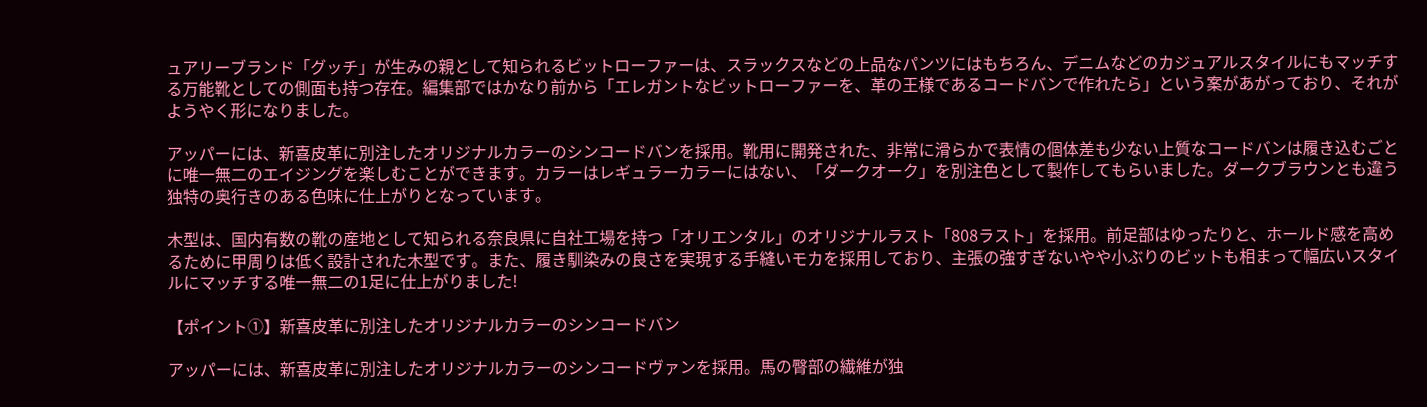ュアリーブランド「グッチ」が生みの親として知られるビットローファーは、スラックスなどの上品なパンツにはもちろん、デニムなどのカジュアルスタイルにもマッチする万能靴としての側面も持つ存在。編集部ではかなり前から「エレガントなビットローファーを、革の王様であるコードバンで作れたら」という案があがっており、それがようやく形になりました。

アッパーには、新喜皮革に別注したオリジナルカラーのシンコードバンを採用。靴用に開発された、非常に滑らかで表情の個体差も少ない上質なコードバンは履き込むごとに唯一無二のエイジングを楽しむことができます。カラーはレギュラーカラーにはない、「ダークオーク」を別注色として製作してもらいました。ダークブラウンとも違う独特の奥行きのある色味に仕上がりとなっています。

木型は、国内有数の靴の産地として知られる奈良県に自社工場を持つ「オリエンタル」のオリジナルラスト「808ラスト」を採用。前足部はゆったりと、ホールド感を高めるために甲周りは低く設計された木型です。また、履き馴染みの良さを実現する手縫いモカを採用しており、主張の強すぎないやや小ぶりのビットも相まって幅広いスタイルにマッチする唯一無二の1足に仕上がりました!

【ポイント①】新喜皮革に別注したオリジナルカラーのシンコードバン

アッパーには、新喜皮革に別注したオリジナルカラーのシンコードヴァンを採用。馬の臀部の繊維が独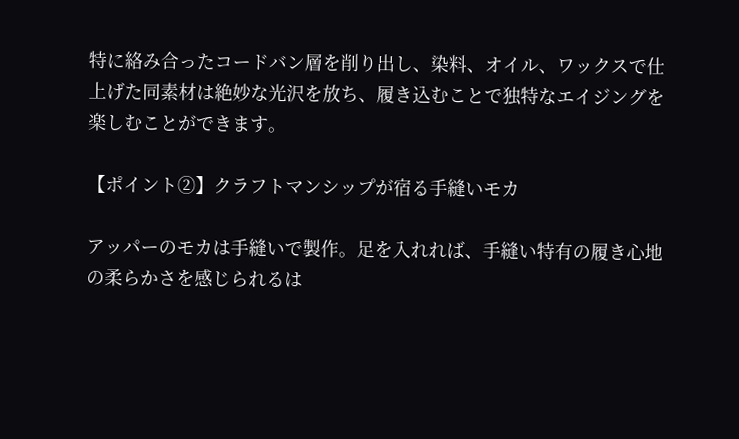特に絡み合ったコードバン層を削り出し、染料、オイル、ワックスで仕上げた同素材は絶妙な光沢を放ち、履き込むことで独特なエイジングを楽しむことができます。

【ポイント②】クラフトマンシップが宿る手縫いモカ

アッパーのモカは手縫いで製作。足を入れれば、手縫い特有の履き心地の柔らかさを感じられるは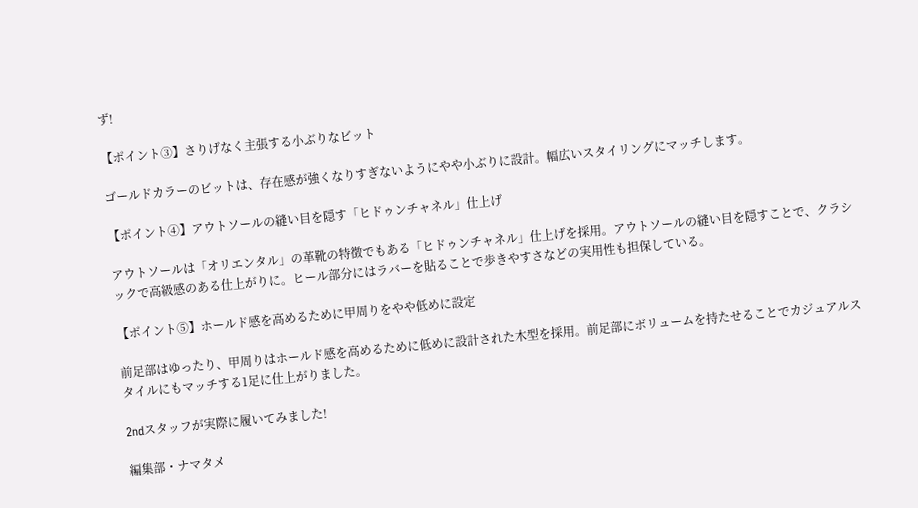ず!

【ポイント③】さりげなく主張する小ぶりなビット

ゴールドカラーのビットは、存在感が強くなりすぎないようにやや小ぶりに設計。幅広いスタイリングにマッチします。

【ポイント④】アウトソールの縫い目を隠す「ヒドゥンチャネル」仕上げ

アウトソールは「オリエンタル」の革靴の特徴でもある「ヒドゥンチャネル」仕上げを採用。アウトソールの縫い目を隠すことで、クラシックで高級感のある仕上がりに。ヒール部分にはラバーを貼ることで歩きやすさなどの実用性も担保している。

【ポイント⑤】ホールド感を高めるために甲周りをやや低めに設定

前足部はゆったり、甲周りはホールド感を高めるために低めに設計された木型を採用。前足部にボリュームを持たせることでカジュアルスタイルにもマッチする1足に仕上がりました。

2ndスタッフが実際に履いてみました!

編集部・ナマタメ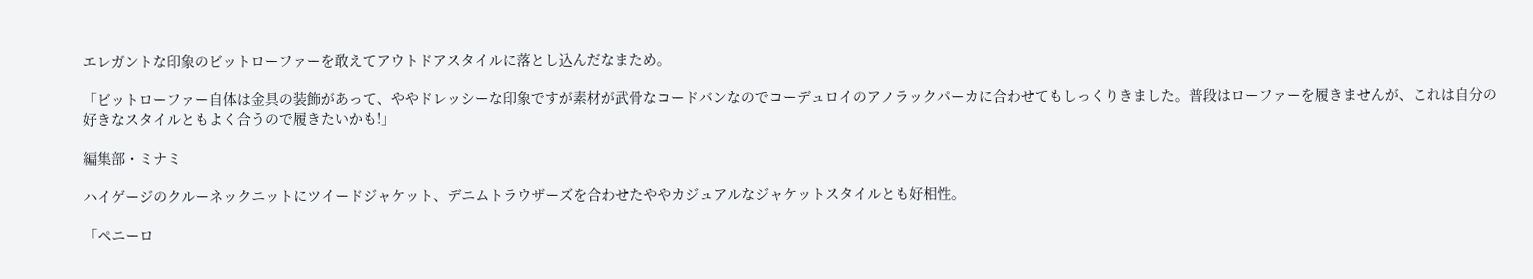エレガントな印象のビットローファーを敢えてアウトドアスタイルに落とし込んだなまため。

「ビットローファー自体は金具の装飾があって、ややドレッシーな印象ですが素材が武骨なコードバンなのでコーデュロイのアノラックパーカに合わせてもしっくりきました。普段はローファーを履きませんが、これは自分の好きなスタイルともよく合うので履きたいかも!」

編集部・ミナミ

ハイゲージのクルーネックニットにツイードジャケット、デニムトラウザーズを合わせたややカジュアルなジャケットスタイルとも好相性。

「ペニーロ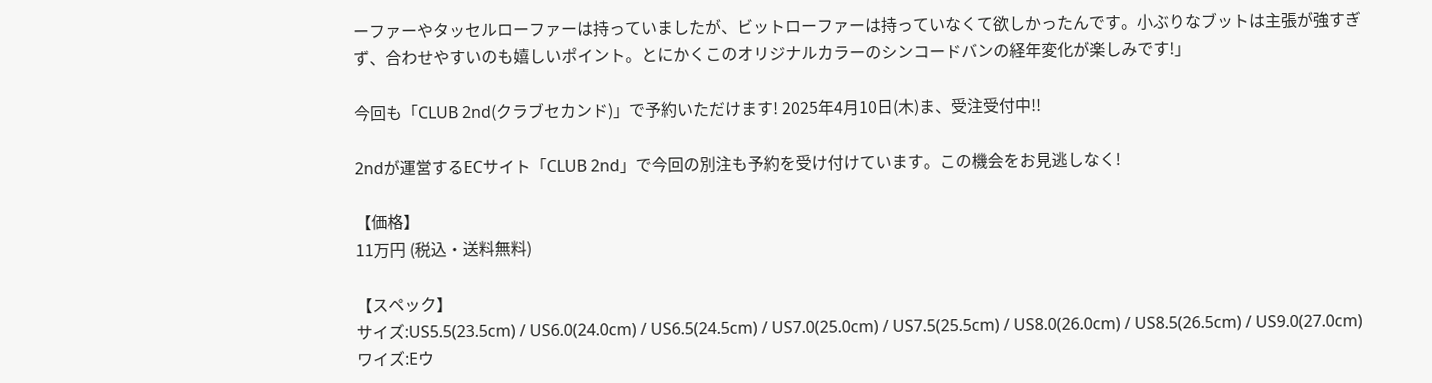ーファーやタッセルローファーは持っていましたが、ビットローファーは持っていなくて欲しかったんです。小ぶりなブットは主張が強すぎず、合わせやすいのも嬉しいポイント。とにかくこのオリジナルカラーのシンコードバンの経年変化が楽しみです!」

今回も「CLUB 2nd(クラブセカンド)」で予約いただけます! 2025年4月10日(木)ま、受注受付中!!

2ndが運営するECサイト「CLUB 2nd」で今回の別注も予約を受け付けています。この機会をお見逃しなく!

【価格】
11万円 (税込・送料無料)

【スペック】
サイズ:US5.5(23.5cm) / US6.0(24.0cm) / US6.5(24.5cm) / US7.0(25.0cm) / US7.5(25.5cm) / US8.0(26.0cm) / US8.5(26.5cm) / US9.0(27.0cm)
ワイズ:Eウ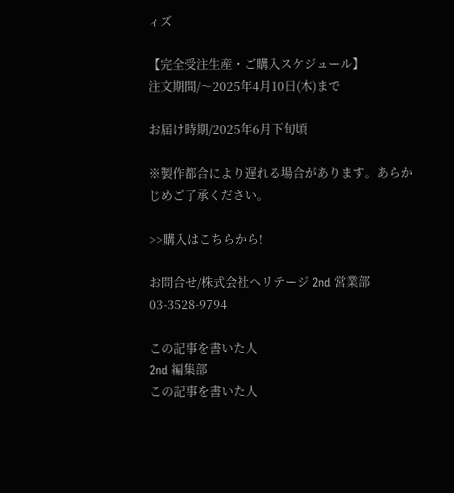ィズ

【完全受注生産・ご購入スケジュール】
注文期間/〜2025年4月10日(木)まで

お届け時期/2025年6月下旬頃

※製作都合により遅れる場合があります。あらかじめご了承ください。

>>購入はこちらから!

お問合せ/株式会社ヘリテージ 2nd 営業部 03-3528-9794

この記事を書いた人
2nd 編集部
この記事を書いた人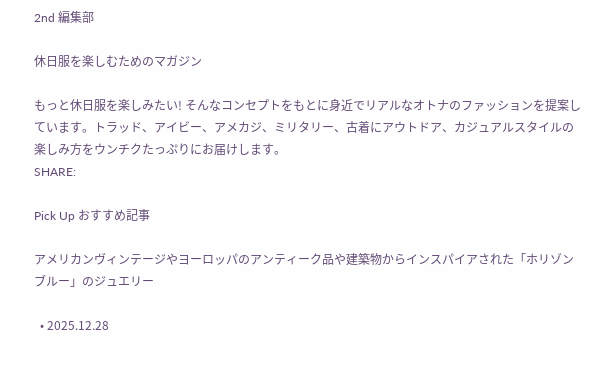2nd 編集部

休日服を楽しむためのマガジン

もっと休日服を楽しみたい! そんなコンセプトをもとに身近でリアルなオトナのファッションを提案しています。トラッド、アイビー、アメカジ、ミリタリー、古着にアウトドア、カジュアルスタイルの楽しみ方をウンチクたっぷりにお届けします。
SHARE:

Pick Up おすすめ記事

アメリカンヴィンテージやヨーロッパのアンティーク品や建築物からインスパイアされた「ホリゾンブルー」のジュエリー

  • 2025.12.28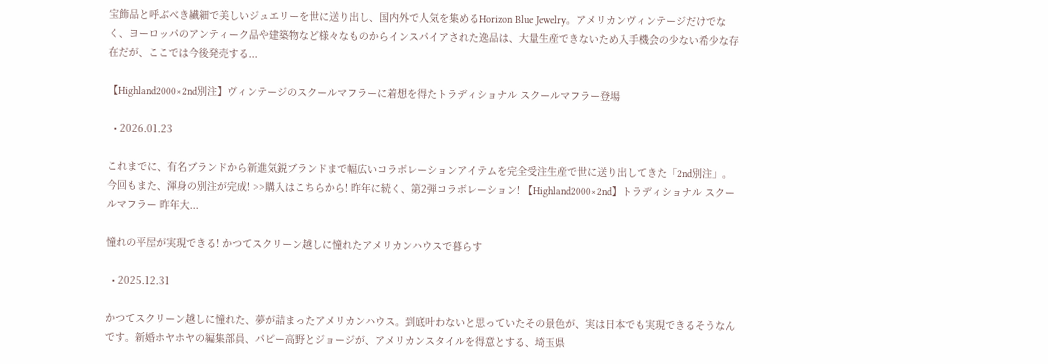宝飾品と呼ぶべき繊細で美しいジュエリーを世に送り出し、国内外で人気を集めるHorizon Blue Jewelry。アメリカンヴィンテージだけでなく、ヨーロッパのアンティーク品や建築物など様々なものからインスパイアされた逸品は、大量生産できないため入手機会の少ない希少な存在だが、ここでは今後発売する...

【Highland2000×2nd別注】ヴィンテージのスクールマフラーに着想を得たトラディショナル スクールマフラー登場

  • 2026.01.23

これまでに、有名ブランドから新進気鋭ブランドまで幅広いコラボレーションアイテムを完全受注生産で世に送り出してきた「2nd別注」。今回もまた、渾身の別注が完成! >>購入はこちらから! 昨年に続く、第2弾コラボレーション! 【Highland2000×2nd】トラディショナル スクールマフラー 昨年大...

憧れの平屋が実現できる! かつてスクリーン越しに憧れたアメリカンハウスで暮らす

  • 2025.12.31

かつてスクリーン越しに憧れた、夢が詰まったアメリカンハウス。到底叶わないと思っていたその景色が、実は日本でも実現できるそうなんです。新婚ホヤホヤの編集部員、パピー高野とジョージが、アメリカンスタイルを得意とする、埼玉県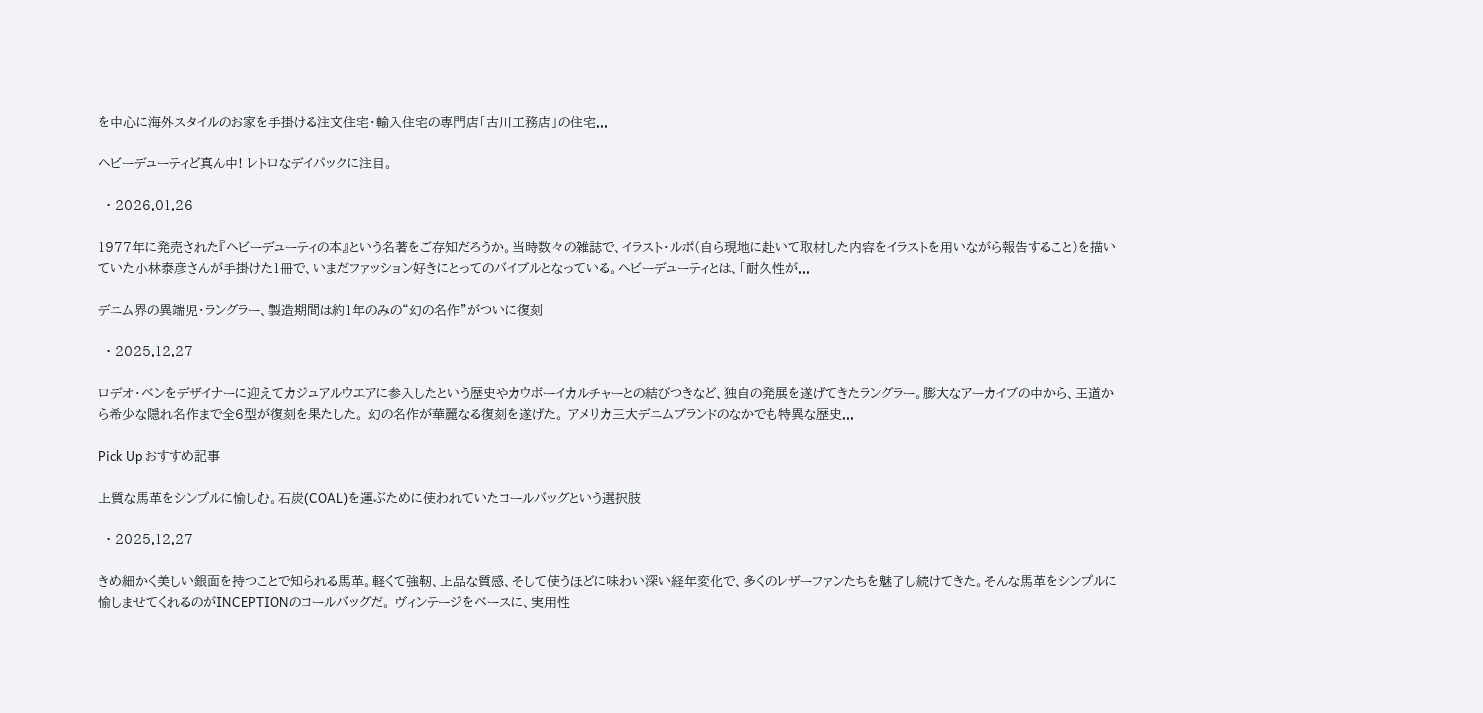を中心に海外スタイルのお家を手掛ける注文住宅・輸入住宅の専門店「古川工務店」の住宅...

ヘビーデューティど真ん中! レトロなデイパックに注目。

  • 2026.01.26

1977年に発売された『ヘビーデューティの本』という名著をご存知だろうか。当時数々の雑誌で、イラスト・ルポ(自ら現地に赴いて取材した内容をイラストを用いながら報告すること)を描いていた小林泰彦さんが手掛けた1冊で、いまだファッション好きにとってのバイブルとなっている。ヘビーデューティとは、「耐久性が...

デニム界の異端児・ラングラー、製造期間は約1年のみの“幻の名作”がついに復刻

  • 2025.12.27

ロデオ・ベンをデザイナーに迎えてカジュアルウエアに参入したという歴史やカウボーイカルチャーとの結びつきなど、独自の発展を遂げてきたラングラー。膨大なアーカイブの中から、王道から希少な隠れ名作まで全6型が復刻を果たした。 幻の名作が華麗なる復刻を遂げた。 アメリカ三大デニムブランドのなかでも特異な歴史...

Pick Up おすすめ記事

上質な馬革をシンプルに愉しむ。石炭(COAL)を運ぶために使われていたコールバッグという選択肢

  • 2025.12.27

きめ細かく美しい銀面を持つことで知られる馬革。軽くて強靭、上品な質感、そして使うほどに味わい深い経年変化で、多くのレザーファンたちを魅了し続けてきた。そんな馬革をシンプルに愉しませてくれるのがINCEPTIONのコールバッグだ。 ヴィンテージをベースに、実用性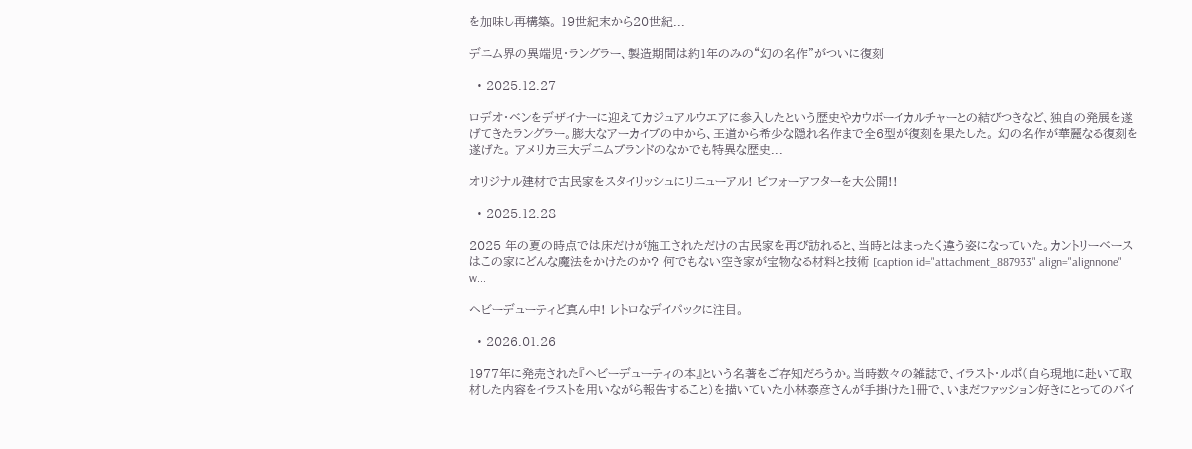を加味し再構築。 19世紀末から20世紀...

デニム界の異端児・ラングラー、製造期間は約1年のみの“幻の名作”がついに復刻

  • 2025.12.27

ロデオ・ベンをデザイナーに迎えてカジュアルウエアに参入したという歴史やカウボーイカルチャーとの結びつきなど、独自の発展を遂げてきたラングラー。膨大なアーカイブの中から、王道から希少な隠れ名作まで全6型が復刻を果たした。 幻の名作が華麗なる復刻を遂げた。 アメリカ三大デニムブランドのなかでも特異な歴史...

オリジナル建材で古民家をスタイリッシュにリニューアル! ビフォーアフターを大公開!!

  • 2025.12.28

2025 年の夏の時点では床だけが施工されただけの古民家を再び訪れると、当時とはまったく違う姿になっていた。カントリーベースはこの家にどんな魔法をかけたのか? 何でもない空き家が宝物なる材料と技術 [caption id="attachment_887933" align="alignnone" w...

ヘビーデューティど真ん中! レトロなデイパックに注目。

  • 2026.01.26

1977年に発売された『ヘビーデューティの本』という名著をご存知だろうか。当時数々の雑誌で、イラスト・ルポ(自ら現地に赴いて取材した内容をイラストを用いながら報告すること)を描いていた小林泰彦さんが手掛けた1冊で、いまだファッション好きにとってのバイ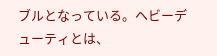ブルとなっている。ヘビーデューティとは、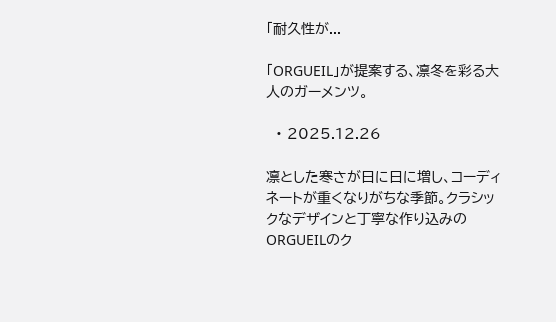「耐久性が...

「ORGUEIL」が提案する、凛冬を彩る大人のガーメンツ。

  • 2025.12.26

凛とした寒さが日に日に増し、コーディネートが重くなりがちな季節。クラシックなデザインと丁寧な作り込みのORGUEILのク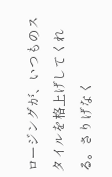ロージングが、いつものスタイルを格上げしてくれる。さりげなく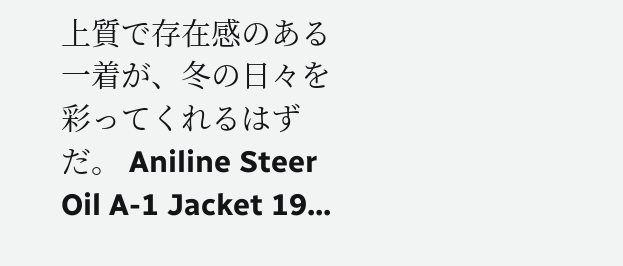上質で存在感のある一着が、冬の日々を彩ってくれるはずだ。 Aniline Steer Oil A-1 Jacket 19...